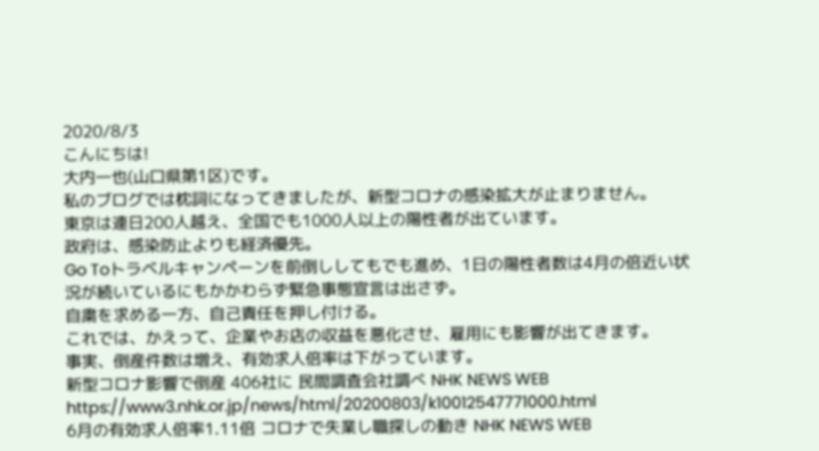2020/8/3
こんにちは!
大内一也(山口県第1区)です。
私のブログでは枕詞になってきましたが、新型コロナの感染拡大が止まりません。
東京は連日200人越え、全国でも1000人以上の陽性者が出ています。
政府は、感染防止よりも経済優先。
Go Toトラベルキャンペーンを前倒ししてもでも進め、1日の陽性者数は4月の倍近い状況が続いているにもかかわらず緊急事態宣言は出さず。
自粛を求める一方、自己責任を押し付ける。
これでは、かえって、企業やお店の収益を悪化させ、雇用にも影響が出てきます。
事実、倒産件数は増え、有効求人倍率は下がっています。
新型コロナ影響で倒産 406社に 民間調査会社調べ NHK NEWS WEB
https://www3.nhk.or.jp/news/html/20200803/k10012547771000.html
6月の有効求人倍率1.11倍 コロナで失業し職探しの動き NHK NEWS WEB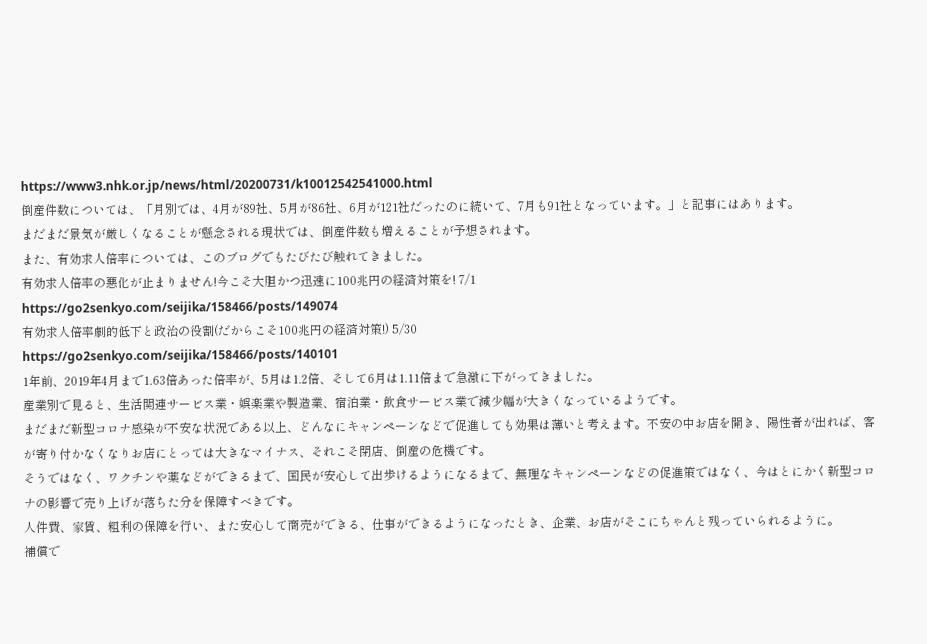https://www3.nhk.or.jp/news/html/20200731/k10012542541000.html
倒産件数については、「月別では、4月が89社、5月が86社、6月が121社だったのに続いて、7月も91社となっています。」と記事にはあります。
まだまだ景気が厳しくなることが懸念される現状では、倒産件数も増えることが予想されます。
また、有効求人倍率については、このブログでもたびたび触れてきました。
有効求人倍率の悪化が止まりません!今こそ大胆かつ迅速に100兆円の経済対策を! 7/1
https://go2senkyo.com/seijika/158466/posts/149074
有効求人倍率劇的低下と政治の役割(だからこそ100兆円の経済対策!) 5/30
https://go2senkyo.com/seijika/158466/posts/140101
1年前、2019年4月まで1.63倍あった倍率が、5月は1.2倍、そして6月は1.11倍まで急激に下がってきました。
産業別で見ると、生活関連サービス業・娯楽業や製造業、宿泊業・飲食サービス業で減少幅が大きくなっているようです。
まだまだ新型コロナ感染が不安な状況である以上、どんなにキャンペーンなどで促進しても効果は薄いと考えます。不安の中お店を開き、陽性者が出れば、客が寄り付かなくなりお店にとっては大きなマイナス、それこそ閉店、倒産の危機です。
そうではなく、ワクチンや薬などができるまで、国民が安心して出歩けるようになるまで、無理なキャンペーンなどの促進策ではなく、今はとにかく新型コロナの影響で売り上げが落ちた分を保障すべきです。
人件費、家賃、粗利の保障を行い、また安心して商売ができる、仕事ができるようになったとき、企業、お店がそこにちゃんと残っていられるように。
補償で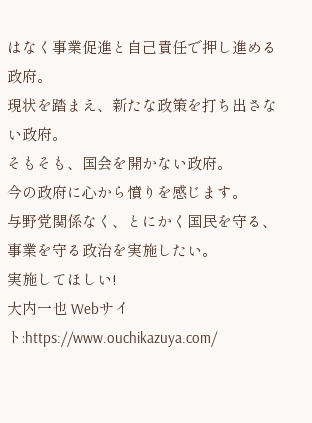はなく事業促進と自己責任で押し進める政府。
現状を踏まえ、新たな政策を打ち出さない政府。
そもそも、国会を開かない政府。
今の政府に心から憤りを感じます。
与野党関係なく、とにかく国民を守る、事業を守る政治を実施したい。
実施してほしい!
大内一也 Webサイト:https://www.ouchikazuya.com/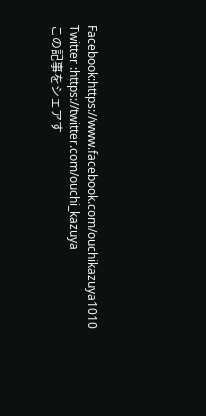Facebook:https://www.facebook.com/ouchikazuya1010
Twitter :https://twitter.com/ouchi_kazuya
この記事をシェアす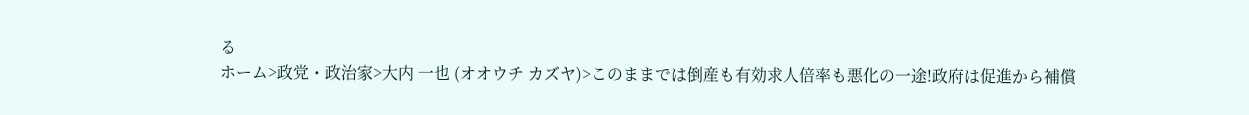る
ホーム>政党・政治家>大内 一也 (オオウチ カズヤ)>このままでは倒産も有効求人倍率も悪化の一途!政府は促進から補償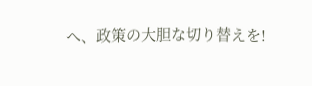へ、政策の大胆な切り替えを!